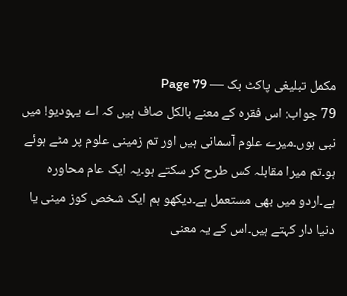مکمل تبلیغی پاکٹ بک — Page 79
79 جواب: اس فقرہ کے معنے بالکل صاف ہیں کہ اے یہودیو! میں نبی ہوں۔میرے علوم آسمانی ہیں اور تم زمینی علوم پر مٹے ہوئے ہو۔تم میرا مقابلہ کس طرح کر سکتے ہو۔یہ ایک عام محاورہ ہے۔اردو میں بھی مستعمل ہے۔دیکھو ہم ایک شخص کوز مینی یا دنیا دار کہتے ہیں۔اس کے یہ معنی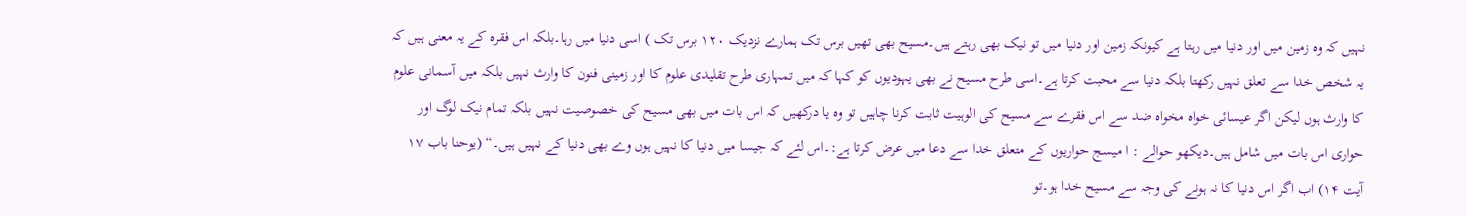نہیں کہ وہ زمین میں اور دنیا میں رہتا ہے کیونکہ زمین اور دنیا میں تو نیک بھی رہتے ہیں۔مسیح بھی تھیں برس تک ہمارے نزدیک ۱۲۰ برس تک ) اسی دنیا میں رہا۔بلکہ اس فقرہ کے یہ معنی ہیں کہ یہ شخص خدا سے تعلق نہیں رکھتا بلکہ دنیا سے محبت کرتا ہے۔اسی طرح مسیح نے بھی یہودیوں کو کہا کہ میں تمہاری طرح تقلیدی علوم کا اور زمینی فنون کا وارث نہیں بلکہ میں آسمانی علوم کا وارث ہوں لیکن اگر عیسائی خواہ مخواہ ضد سے اس فقرے سے مسیح کی الوہیت ثابت کرنا چاہیں تو وہ یا درکھیں کہ اس بات میں بھی مسیح کی خصوصیت نہیں بلکہ تمام نیک لوگ اور حواری اس بات میں شامل ہیں۔دیکھو حوالے : ا میسج حواریوں کے متعلق خدا سے دعا میں عرض کرتا ہے:۔اس لئے کہ جیسا میں دنیا کا نہیں ہوں وے بھی دنیا کے نہیں ہیں۔“ (یوحنا باب ۱۷ آیت ۱۴) اب اگر اس دنیا کا نہ ہونے کی وجہ سے مسیح خدا ہو۔تو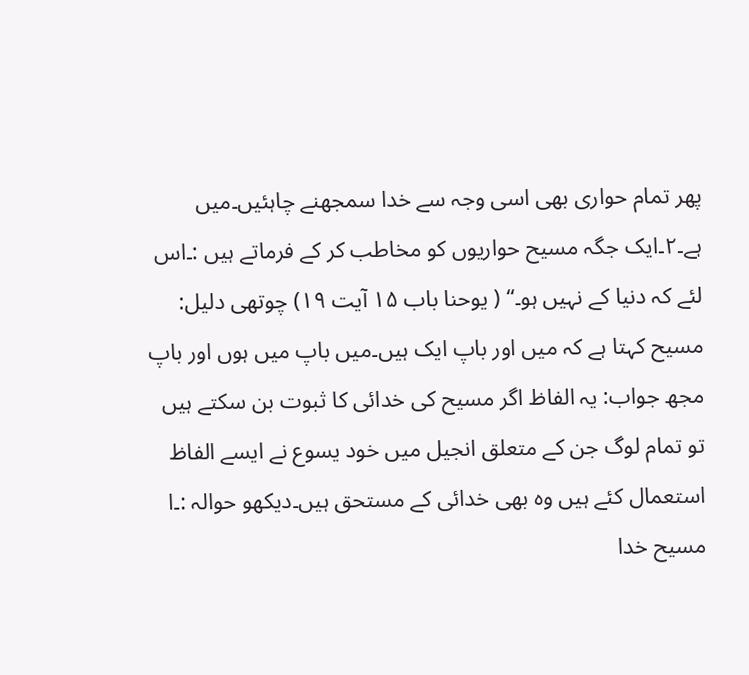پھر تمام حواری بھی اسی وجہ سے خدا سمجھنے چاہئیں۔میں ہے۔۲۔ایک جگہ مسیح حواریوں کو مخاطب کر کے فرماتے ہیں :۔اس لئے کہ دنیا کے نہیں ہو۔“ ( یوحنا باب ۱۵ آیت ۱۹) چوتھی دلیل: مسیح کہتا ہے کہ میں اور باپ ایک ہیں۔میں باپ میں ہوں اور باپ مجھ جواب: یہ الفاظ اگر مسیح کی خدائی کا ثبوت بن سکتے ہیں تو تمام لوگ جن کے متعلق انجیل میں خود یسوع نے ایسے الفاظ استعمال کئے ہیں وہ بھی خدائی کے مستحق ہیں۔دیکھو حوالہ :۔ا مسیح خدا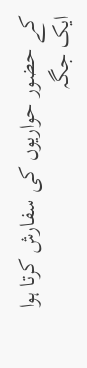کے حضور حواریوں کی سفارش کرتا ہوا ایک جگہ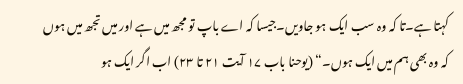کہتا ہے۔تا کہ وہ سب ایک ہو جاویں۔جیسا کہ اے باپ تو مجھ میں ہے اور میں تجھ میں ہوں کہ وہ بھی ہم میں ایک ہوں۔“ (یوحنا باب ۱۷ آیت ۲۱ تا ۲۳) اب اگر ایک ہو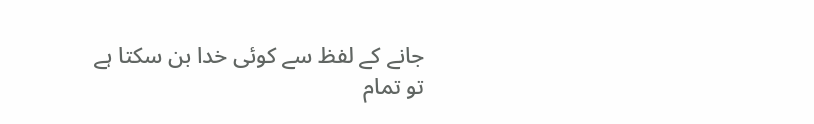جانے کے لفظ سے کوئی خدا بن سکتا ہے تو تمام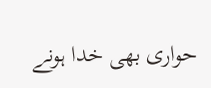حواری بھی خدا ہونے